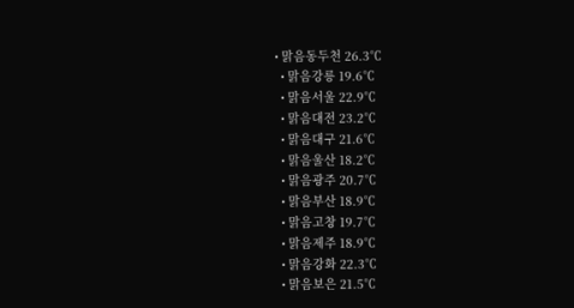• 맑음동두천 26.3℃
  • 맑음강릉 19.6℃
  • 맑음서울 22.9℃
  • 맑음대전 23.2℃
  • 맑음대구 21.6℃
  • 맑음울산 18.2℃
  • 맑음광주 20.7℃
  • 맑음부산 18.9℃
  • 맑음고창 19.7℃
  • 맑음제주 18.9℃
  • 맑음강화 22.3℃
  • 맑음보은 21.5℃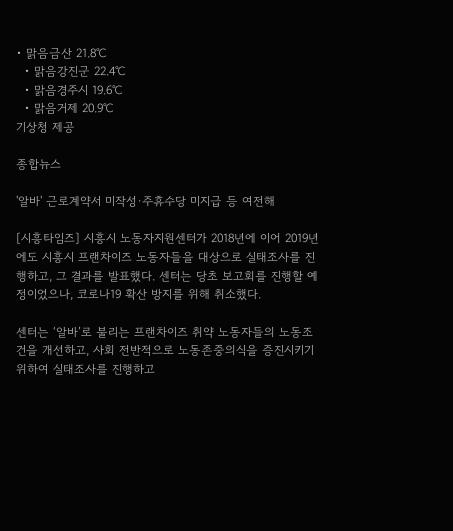• 맑음금산 21.8℃
  • 맑음강진군 22.4℃
  • 맑음경주시 19.6℃
  • 맑음거제 20.9℃
기상청 제공

종합뉴스

'알바' 근로계약서 미작성·주휴수당 미지급 등 여전해

[시흥타임즈] 시흥시 노동자지원센터가 2018년에 이어 2019년에도 시흥시 프랜차이즈 노동자들을 대상으로 실태조사를 진행하고, 그 결과를 발표했다. 센터는 당초 보고회를 진행할 예정이었으나, 코로나19 확산 방지를 위해 취소했다.

센터는 ‘알바’로 불리는 프랜차이즈 취약 노동자들의 노동조건을 개선하고, 사회 전반적으로 노동존중의식을 증진시키기 위하여 실태조사를 진행하고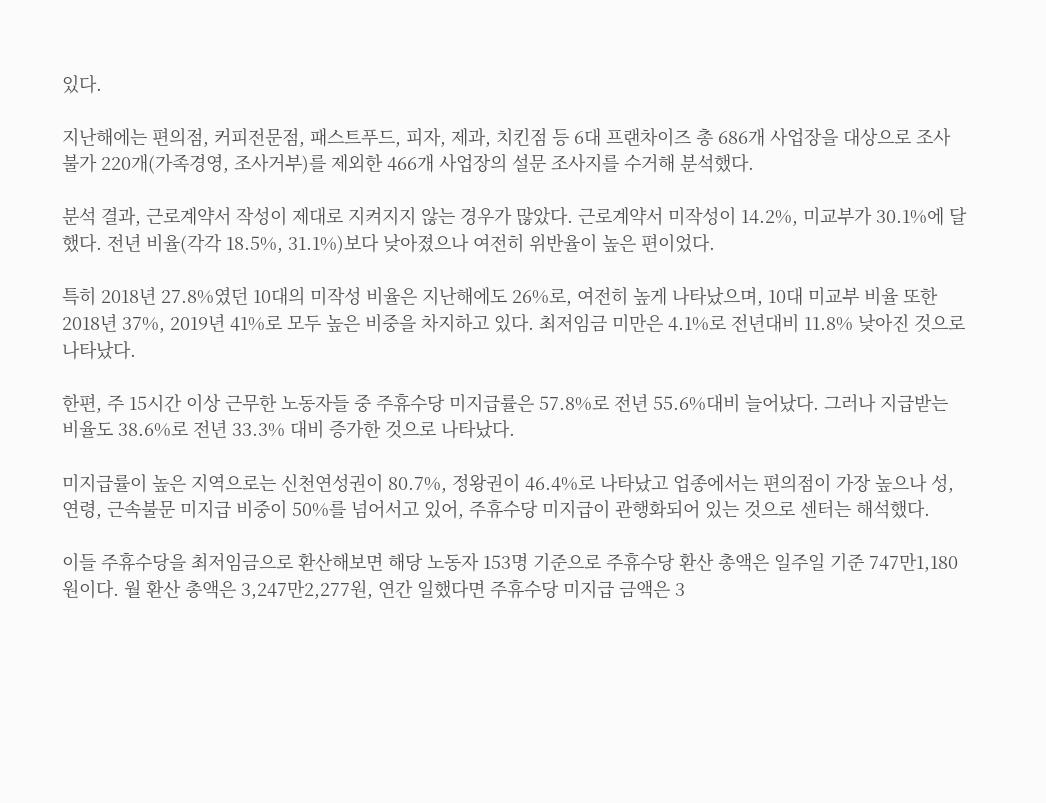있다.

지난해에는 편의점, 커피전문점, 패스트푸드, 피자, 제과, 치킨점 등 6대 프랜차이즈 총 686개 사업장을 대상으로 조사 불가 220개(가족경영, 조사거부)를 제외한 466개 사업장의 설문 조사지를 수거해 분석했다.

분석 결과, 근로계약서 작성이 제대로 지켜지지 않는 경우가 많았다. 근로계약서 미작성이 14.2%, 미교부가 30.1%에 달했다. 전년 비율(각각 18.5%, 31.1%)보다 낮아졌으나 여전히 위반율이 높은 편이었다.

특히 2018년 27.8%였던 10대의 미작성 비율은 지난해에도 26%로, 여전히 높게 나타났으며, 10대 미교부 비율 또한 2018년 37%, 2019년 41%로 모두 높은 비중을 차지하고 있다. 최저임금 미만은 4.1%로 전년대비 11.8% 낮아진 것으로 나타났다.

한편, 주 15시간 이상 근무한 노동자들 중 주휴수당 미지급률은 57.8%로 전년 55.6%대비 늘어났다. 그러나 지급받는 비율도 38.6%로 전년 33.3% 대비 증가한 것으로 나타났다.

미지급률이 높은 지역으로는 신천연성권이 80.7%, 정왕권이 46.4%로 나타났고 업종에서는 편의점이 가장 높으나 성, 연령, 근속불문 미지급 비중이 50%를 넘어서고 있어, 주휴수당 미지급이 관행화되어 있는 것으로 센터는 해석했다.

이들 주휴수당을 최저임금으로 환산해보면 해당 노동자 153명 기준으로 주휴수당 환산 총액은 일주일 기준 747만1,180원이다. 월 환산 총액은 3,247만2,277원, 연간 일했다면 주휴수당 미지급 금액은 3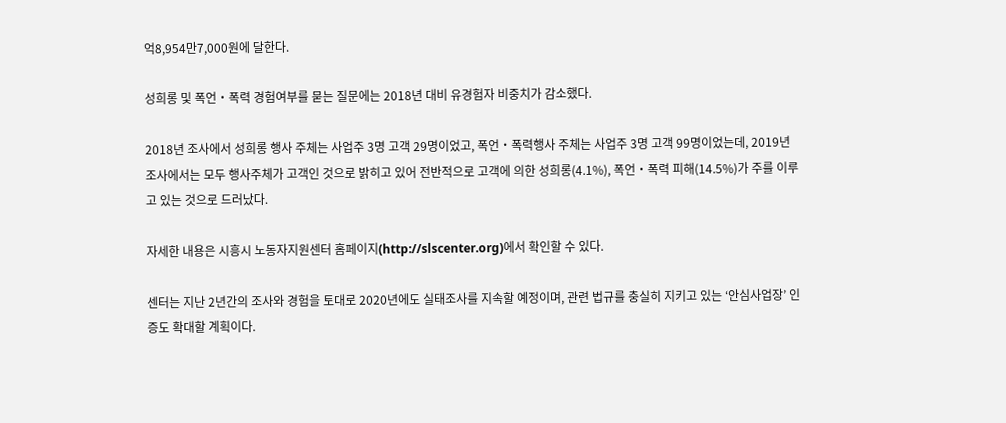억8,954만7,000원에 달한다.

성희롱 및 폭언‧폭력 경험여부를 묻는 질문에는 2018년 대비 유경험자 비중치가 감소했다.

2018년 조사에서 성희롱 행사 주체는 사업주 3명 고객 29명이었고, 폭언‧폭력행사 주체는 사업주 3명 고객 99명이었는데, 2019년 조사에서는 모두 행사주체가 고객인 것으로 밝히고 있어 전반적으로 고객에 의한 성희롱(4.1%), 폭언‧폭력 피해(14.5%)가 주를 이루고 있는 것으로 드러났다.

자세한 내용은 시흥시 노동자지원센터 홈페이지(http://slscenter.org)에서 확인할 수 있다.

센터는 지난 2년간의 조사와 경험을 토대로 2020년에도 실태조사를 지속할 예정이며, 관련 법규를 충실히 지키고 있는 ‘안심사업장’ 인증도 확대할 계획이다.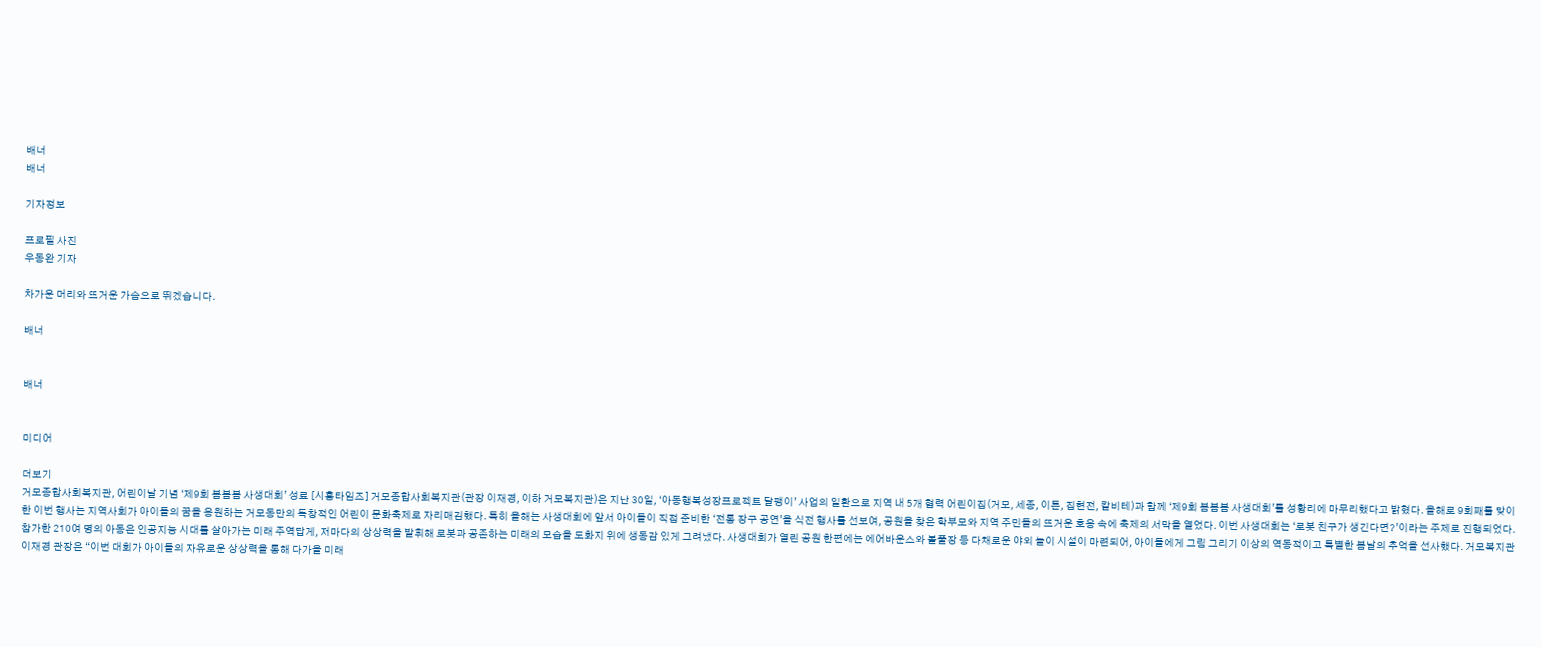배너
배너

기자정보

프로필 사진
우동완 기자

차가운 머리와 뜨거운 가슴으로 뛰겠습니다.

배너


배너


미디어

더보기
거모종합사회복지관, 어린이날 기념 ‘제9회 봄봄봄 사생대회’ 성료 [시흥타임즈] 거모종합사회복지관(관장 이재경, 이하 거모복지관)은 지난 30일, ‘아동행복성장프로젝트 달팽이’ 사업의 일환으로 지역 내 5개 협력 어린이집(거모, 세종, 이튼, 집현전, 칼비테)과 함께 ‘제9회 봄봄봄 사생대회’를 성황리에 마무리했다고 밝혔다. 올해로 9회째를 맞이한 이번 행사는 지역사회가 아이들의 꿈을 응원하는 거모동만의 독창적인 어린이 문화축제로 자리매김했다. 특히 올해는 사생대회에 앞서 아이들이 직접 준비한 ‘전통 장구 공연’을 식전 행사를 선보여, 공원을 찾은 학부모와 지역 주민들의 뜨거운 호응 속에 축제의 서막을 열었다. 이번 사생대회는 ‘로봇 친구가 생긴다면?’이라는 주제로 진행되었다. 참가한 210여 명의 아동은 인공지능 시대를 살아가는 미래 주역답게, 저마다의 상상력을 발휘해 로봇과 공존하는 미래의 모습을 도화지 위에 생동감 있게 그려냈다. 사생대회가 열린 공원 한편에는 에어바운스와 볼풀장 등 다채로운 야외 놀이 시설이 마련되어, 아이들에게 그림 그리기 이상의 역동적이고 특별한 봄날의 추억을 선사했다. 거모복지관 이재경 관장은 “이번 대회가 아이들의 자유로운 상상력을 통해 다가올 미래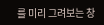를 미리 그려보는 창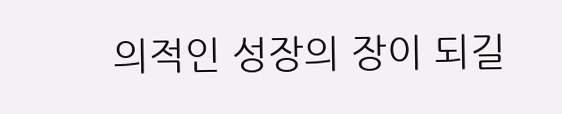의적인 성장의 장이 되길